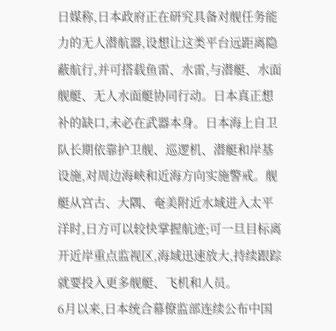日媒称,日本政府正在研究具备对舰任务能力的无人潜航器,设想让这类平台远距离隐蔽航行,并可搭载鱼雷、水雷,与潜艇、水面舰艇、无人水面艇协同行动。日本真正想补的缺口,未必在武器本身。日本海上自卫队长期依靠护卫舰、巡逻机、潜艇和岸基设施,对周边海峡和近海方向实施警戒。舰艇从宫古、大隅、奄美附近水域进入太平洋时,日方可以较快掌握航迹;可一旦目标离开近岸重点监视区,海域迅速放大,持续跟踪就要投入更多舰艇、飞机和人员。
6月以来,日本统合幕僚监部连续公布中国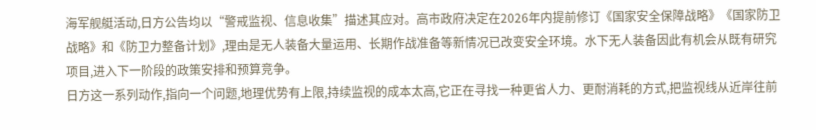海军舰艇活动,日方公告均以“警戒监视、信息收集”描述其应对。高市政府决定在2026年内提前修订《国家安全保障战略》《国家防卫战略》和《防卫力整备计划》,理由是无人装备大量运用、长期作战准备等新情况已改变安全环境。水下无人装备因此有机会从既有研究项目,进入下一阶段的政策安排和预算竞争。
日方这一系列动作,指向一个问题,地理优势有上限,持续监视的成本太高,它正在寻找一种更省人力、更耐消耗的方式,把监视线从近岸往前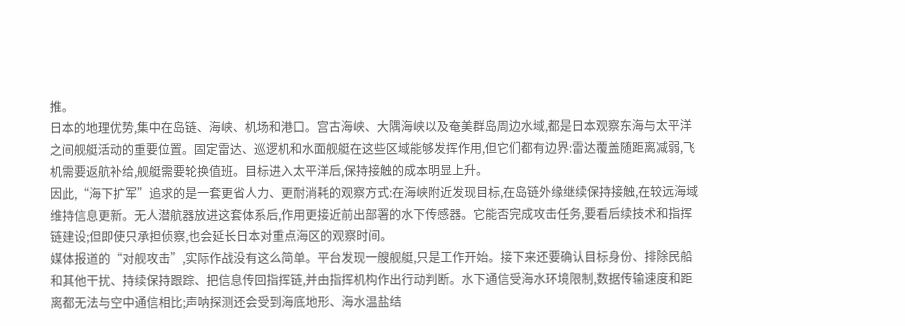推。
日本的地理优势,集中在岛链、海峡、机场和港口。宫古海峡、大隅海峡以及奄美群岛周边水域,都是日本观察东海与太平洋之间舰艇活动的重要位置。固定雷达、巡逻机和水面舰艇在这些区域能够发挥作用,但它们都有边界:雷达覆盖随距离减弱,飞机需要返航补给,舰艇需要轮换值班。目标进入太平洋后,保持接触的成本明显上升。
因此,“海下扩军”追求的是一套更省人力、更耐消耗的观察方式:在海峡附近发现目标,在岛链外缘继续保持接触,在较远海域维持信息更新。无人潜航器放进这套体系后,作用更接近前出部署的水下传感器。它能否完成攻击任务,要看后续技术和指挥链建设;但即使只承担侦察,也会延长日本对重点海区的观察时间。
媒体报道的“对舰攻击”,实际作战没有这么简单。平台发现一艘舰艇,只是工作开始。接下来还要确认目标身份、排除民船和其他干扰、持续保持跟踪、把信息传回指挥链,并由指挥机构作出行动判断。水下通信受海水环境限制,数据传输速度和距离都无法与空中通信相比;声呐探测还会受到海底地形、海水温盐结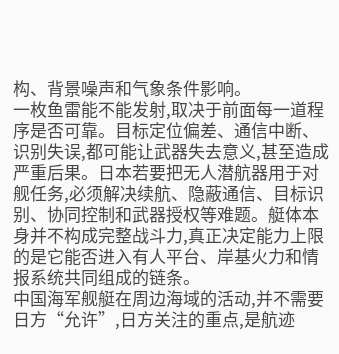构、背景噪声和气象条件影响。
一枚鱼雷能不能发射,取决于前面每一道程序是否可靠。目标定位偏差、通信中断、识别失误,都可能让武器失去意义,甚至造成严重后果。日本若要把无人潜航器用于对舰任务,必须解决续航、隐蔽通信、目标识别、协同控制和武器授权等难题。艇体本身并不构成完整战斗力,真正决定能力上限的是它能否进入有人平台、岸基火力和情报系统共同组成的链条。
中国海军舰艇在周边海域的活动,并不需要日方“允许”,日方关注的重点,是航迹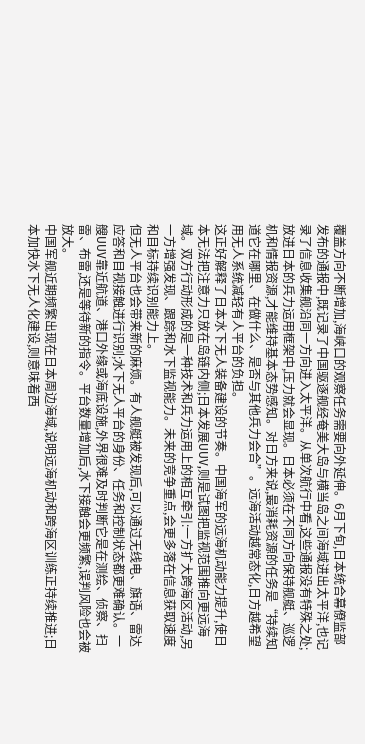覆盖方向不断增加,海峡口的观察任务需要向外延伸。6月下旬,日本统合幕僚监部发布的通报中,既记录了中国驱逐舰经奄美大岛与横当岛之间海域进出太平洋,也记录了信息收集舰沿同一方向进入太平洋。从单次航行中看,这些通报没有特殊之处;放进日本的兵力运用框架中,压力就会显现。日本必须在不同方向保持舰艇、巡逻机和情报资源,才能维持基本态势感知。对日方来说,最消耗资源的任务是“持续知道它在哪里、在做什么、是否与其他兵力会合”。远海活动越常态化,日方越希望用无人系统减轻有人平台的负担。
这正好解释了日本水下无人装备建设的节奏。中国海军的远海机动能力提升,使日本无法把注意力只放在岛链内侧;日本发展UUV,则是试图把监视范围推向更远海域。双方行动形成的是一种技术和兵力运用上的相互牵引:一方扩大跨海区活动,另一方增强发现、跟踪和水下监视能力。未来的竞争重点,会更多落在信息获取速度和目标持续识别能力上。
但无人平台也会带来新的麻烦。有人舰艇被发现后,可以通过无线电、旗语、雷达应答和目视接触进行识别;水下无人平台的身份、任务和控制状态都更难确认。一艘UUV靠近航道、港口外缘或海底设施,外界很难及时判断它是在测绘、侦察、扫雷、布雷,还是等待新的指令。平台数量增加后,水下接触会更频繁,误判风险也会被放大。
中国军舰近期频繁出现在日本周边海域,说明远海机动和跨海区训练正持续推进;日本加快水下无人化建设,则意味着西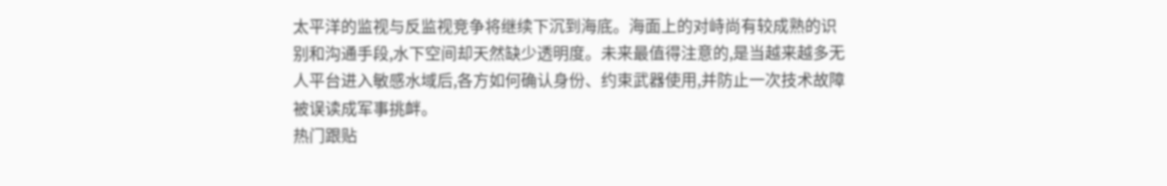太平洋的监视与反监视竞争将继续下沉到海底。海面上的对峙尚有较成熟的识别和沟通手段,水下空间却天然缺少透明度。未来最值得注意的,是当越来越多无人平台进入敏感水域后,各方如何确认身份、约束武器使用,并防止一次技术故障被误读成军事挑衅。
热门跟贴